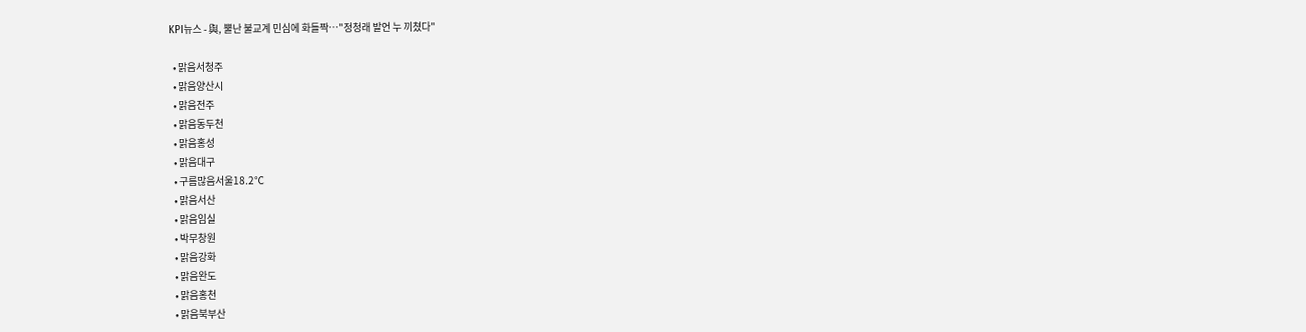KPI뉴스 - 與, 뿔난 불교계 민심에 화들짝…"정청래 발언 누 끼쳤다"

  • 맑음서청주
  • 맑음양산시
  • 맑음전주
  • 맑음동두천
  • 맑음홍성
  • 맑음대구
  • 구름많음서울18.2℃
  • 맑음서산
  • 맑음임실
  • 박무창원
  • 맑음강화
  • 맑음완도
  • 맑음홍천
  • 맑음북부산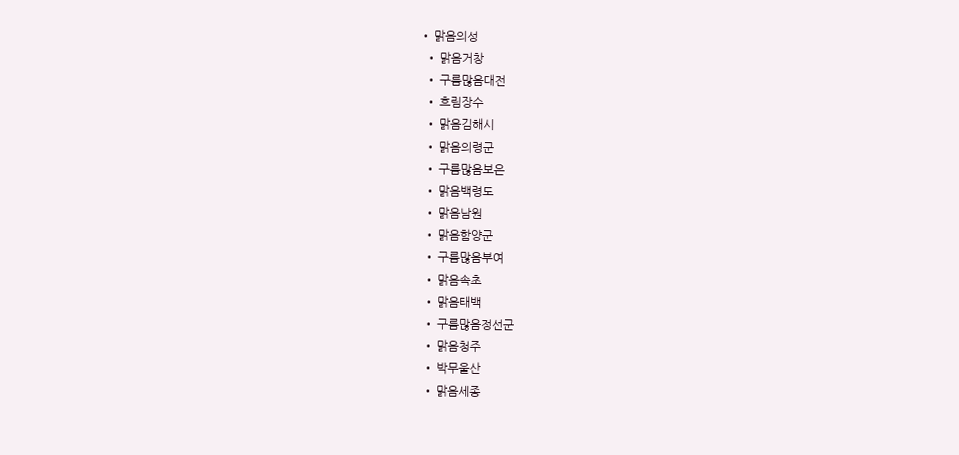• 맑음의성
  • 맑음거창
  • 구름많음대전
  • 흐림장수
  • 맑음김해시
  • 맑음의령군
  • 구름많음보은
  • 맑음백령도
  • 맑음남원
  • 맑음함양군
  • 구름많음부여
  • 맑음속초
  • 맑음태백
  • 구름많음정선군
  • 맑음청주
  • 박무울산
  • 맑음세종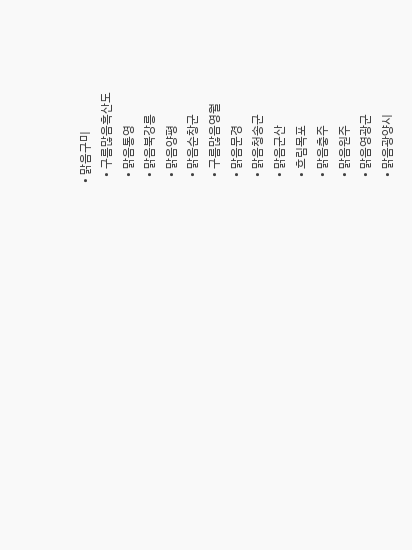• 맑음구미
  • 구름많음흑산도
  • 맑음통영
  • 맑음북강릉
  • 맑음양평
  • 맑음순창군
  • 구름많음영월
  • 맑음문경
  • 맑음청송군
  • 맑음군산
  • 흐림목포
  • 맑음충주
  • 맑음원주
  • 맑음영광군
  • 맑음광양시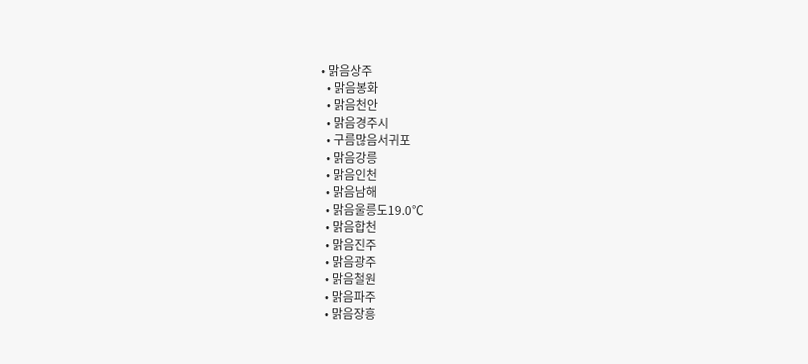• 맑음상주
  • 맑음봉화
  • 맑음천안
  • 맑음경주시
  • 구름많음서귀포
  • 맑음강릉
  • 맑음인천
  • 맑음남해
  • 맑음울릉도19.0℃
  • 맑음합천
  • 맑음진주
  • 맑음광주
  • 맑음철원
  • 맑음파주
  • 맑음장흥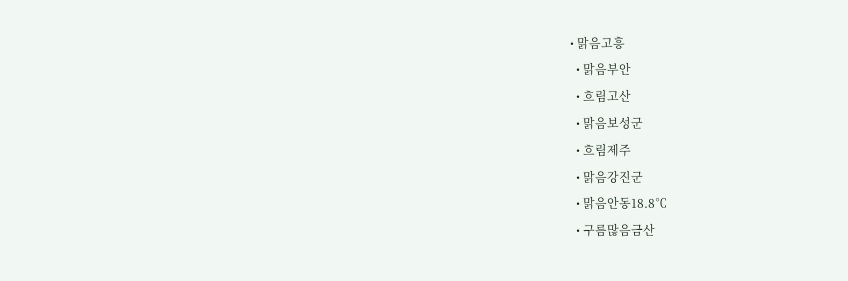• 맑음고흥
  • 맑음부안
  • 흐림고산
  • 맑음보성군
  • 흐림제주
  • 맑음강진군
  • 맑음안동18.8℃
  • 구름많음금산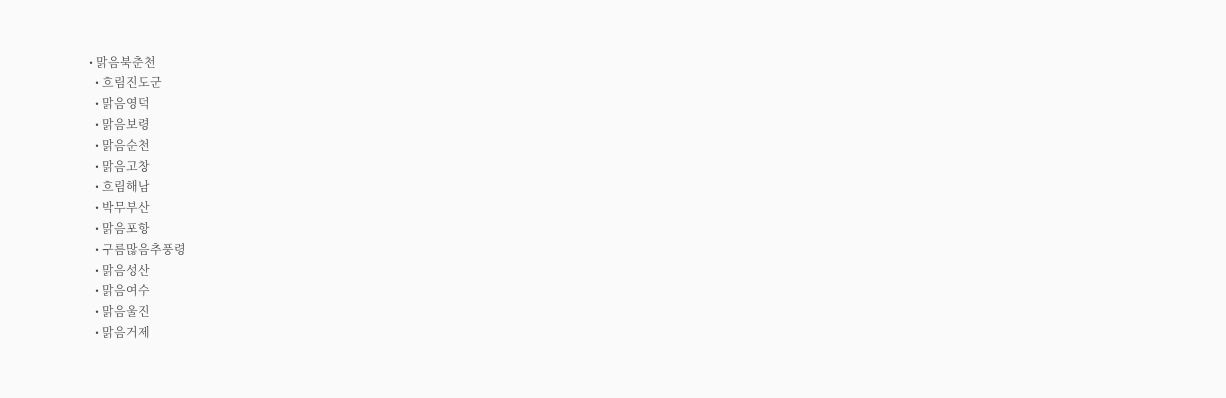• 맑음북춘천
  • 흐림진도군
  • 맑음영덕
  • 맑음보령
  • 맑음순천
  • 맑음고창
  • 흐림해남
  • 박무부산
  • 맑음포항
  • 구름많음추풍령
  • 맑음성산
  • 맑음여수
  • 맑음울진
  • 맑음거제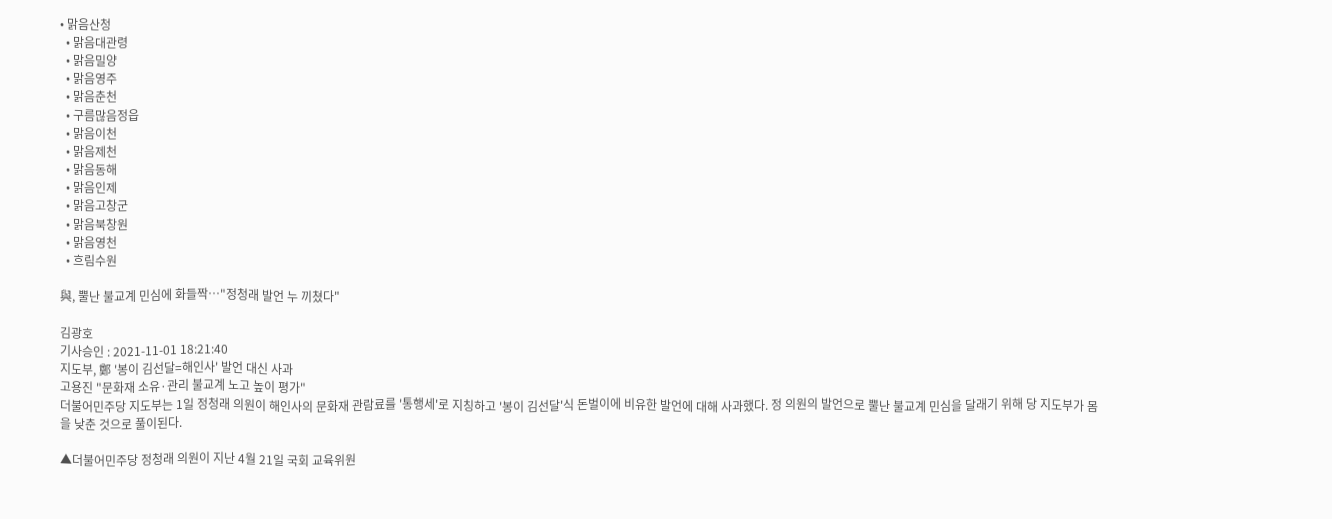• 맑음산청
  • 맑음대관령
  • 맑음밀양
  • 맑음영주
  • 맑음춘천
  • 구름많음정읍
  • 맑음이천
  • 맑음제천
  • 맑음동해
  • 맑음인제
  • 맑음고창군
  • 맑음북창원
  • 맑음영천
  • 흐림수원

與, 뿔난 불교계 민심에 화들짝…"정청래 발언 누 끼쳤다"

김광호
기사승인 : 2021-11-01 18:21:40
지도부, 鄭 '봉이 김선달=해인사' 발언 대신 사과
고용진 "문화재 소유·관리 불교계 노고 높이 평가"
더불어민주당 지도부는 1일 정청래 의원이 해인사의 문화재 관람료를 '통행세'로 지칭하고 '봉이 김선달'식 돈벌이에 비유한 발언에 대해 사과했다. 정 의원의 발언으로 뿔난 불교계 민심을 달래기 위해 당 지도부가 몸을 낮춘 것으로 풀이된다.

▲더불어민주당 정청래 의원이 지난 4월 21일 국회 교육위원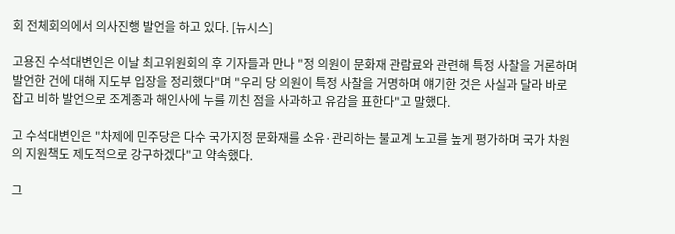회 전체회의에서 의사진행 발언을 하고 있다. [뉴시스]

고용진 수석대변인은 이날 최고위원회의 후 기자들과 만나 "정 의원이 문화재 관람료와 관련해 특정 사찰을 거론하며 발언한 건에 대해 지도부 입장을 정리했다"며 "우리 당 의원이 특정 사찰을 거명하며 얘기한 것은 사실과 달라 바로 잡고 비하 발언으로 조계종과 해인사에 누를 끼친 점을 사과하고 유감을 표한다"고 말했다.

고 수석대변인은 "차제에 민주당은 다수 국가지정 문화재를 소유·관리하는 불교계 노고를 높게 평가하며 국가 차원의 지원책도 제도적으로 강구하겠다"고 약속했다.

그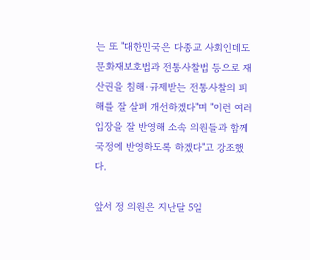는 또 "대한민국은 다종교 사회인데도 문화재보호법과 전통사찰법 등으로 재산권을 침해·규제받는 전통사찰의 피해를 잘 살펴 개선하겠다"며 "이런 여러 입장을 잘 반영해 소속 의원들과 함께 국정에 반영하도록 하겠다"고 강조했다.

앞서 정 의원은 지난달 5일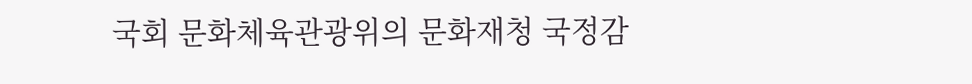국회 문화체육관광위의 문화재청 국정감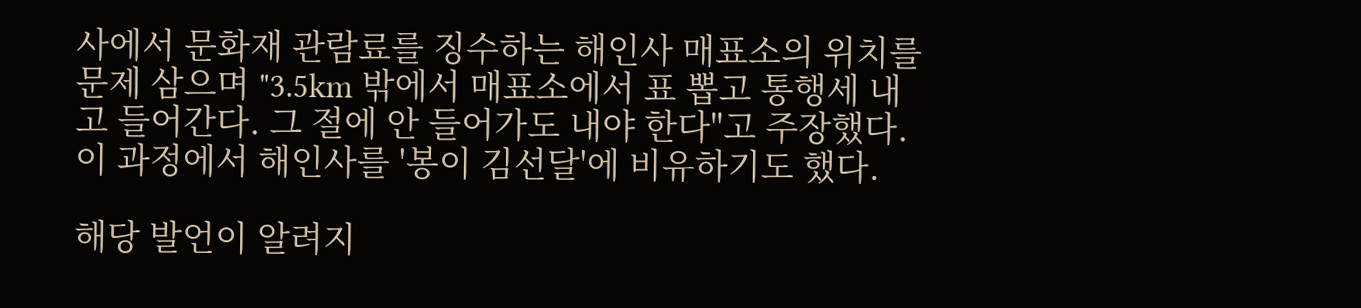사에서 문화재 관람료를 징수하는 해인사 매표소의 위치를 문제 삼으며 "3.5km 밖에서 매표소에서 표 뽑고 통행세 내고 들어간다. 그 절에 안 들어가도 내야 한다"고 주장했다. 이 과정에서 해인사를 '봉이 김선달'에 비유하기도 했다.

해당 발언이 알려지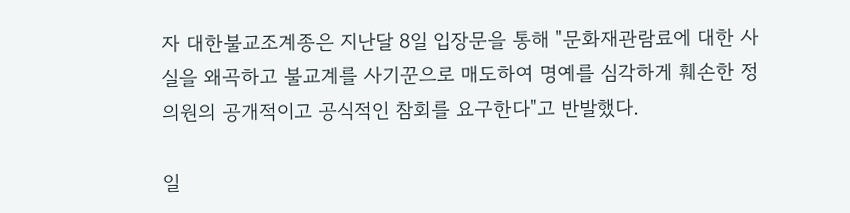자 대한불교조계종은 지난달 8일 입장문을 통해 "문화재관람료에 대한 사실을 왜곡하고 불교계를 사기꾼으로 매도하여 명예를 심각하게 훼손한 정 의원의 공개적이고 공식적인 참회를 요구한다"고 반발했다.

일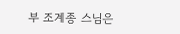부 조계종 스님은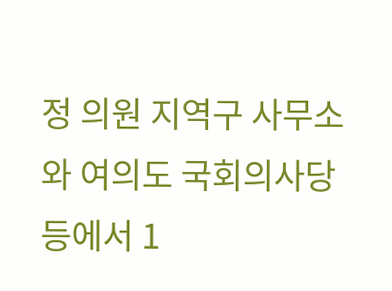정 의원 지역구 사무소와 여의도 국회의사당 등에서 1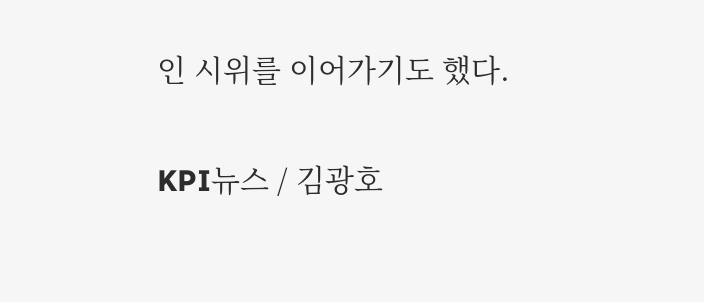인 시위를 이어가기도 했다.

KPI뉴스 / 김광호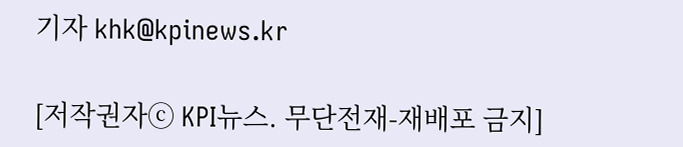기자 khk@kpinews.kr

[저작권자ⓒ KPI뉴스. 무단전재-재배포 금지]